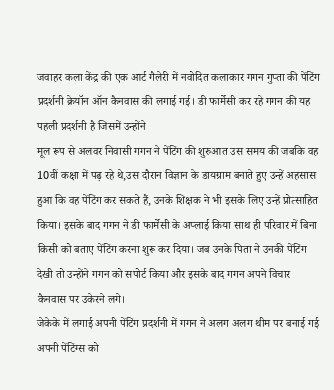जवाहर कला केंद्र की एक आर्ट गैलेरी में नवोदित कलाकार गगन गुप्ता की पेंटिंग प्रदर्शनी क्रेयॉन ऑन कैनवास की लगाई गई। डी फार्मेसी कर रहे गगन की यह पहली प्रदर्शनी है जिसमें उन्होंने
मूल रूप से अलवर निवासी गगन ने पेंटिंग की शुरुआत उस समय की जबकि वह 10वीं कक्षा में पढ़ रहे थे,उस दौरान विज्ञान के डायग्राम बनाते हुए उन्हें अहसास हुआ कि वह पेंटिंग कर सकते हैं, उनके शिक्षक ने भी इसके लिए उन्हें प्रोत्साहित किया। इसके बाद गगन ने डी फार्मेसी के अप्लाई किया साथ ही परिवार में बिना किसी को बताए पेंटिंग करना शुरू कर दिया। जब उनके पिता ने उनकी पेंटिंग देखी तो उन्होंने गगन को सपोर्ट किया और इसके बाद गगन अपने विचार कैनवास पर उकेरने लगे।
जेकेके में लगाई अपनी पेंटिंग प्रदर्शनी में गगन ने अलग अलग थीम पर बनाई गई अपनी पेंटिंग्स को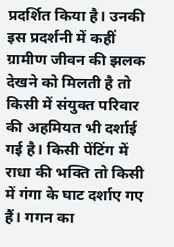प्रदर्शित किया है। उनकी इस प्रदर्शनी में कहीं ग्रामीण जीवन की झलक देखने को मिलती है तो किसी में संयुक्त परिवार की अहमियत भी दर्शाई गई है। किसी पेंटिंग में राधा की भक्ति तो किसी में गंगा के घाट दर्शाए गए हैं। गगन का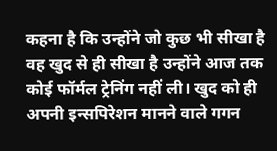कहना है कि उन्होंने जो कुछ भी सीखा है वह खुद से ही सीखा है उन्होंने आज तक कोई फॉर्मल ट्रेनिंग नहीं ली। खुद को ही अपनी इन्सपिरेशन मानने वाले गगन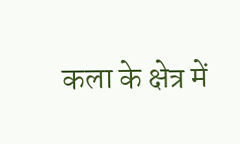कला के क्षेत्र में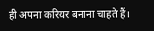ही अपना करियर बनाना चाहते हैं।